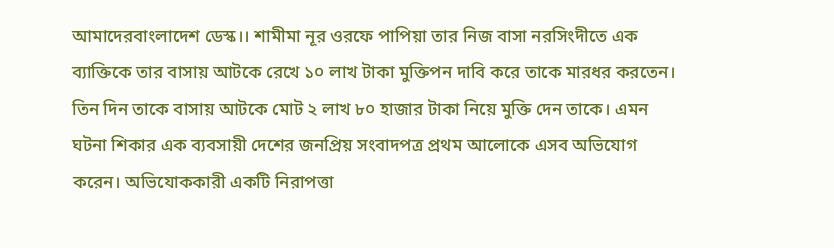আমাদেরবাংলাদেশ ডেস্ক।। শামীমা নূর ওরফে পাপিয়া তার নিজ বাসা নরসিংদীতে এক ব্যাক্তিকে তার বাসায় আটকে রেখে ১০ লাখ টাকা মুক্তিপন দাবি করে তাকে মারধর করতেন। তিন দিন তাকে বাসায় আটকে মোট ২ লাখ ৮০ হাজার টাকা নিয়ে মুক্তি দেন তাকে। এমন ঘটনা শিকার এক ব্যবসায়ী দেশের জনপ্রিয় সংবাদপত্র প্রথম আলোকে এসব অভিযোগ করেন। অভিযোককারী একটি নিরাপত্তা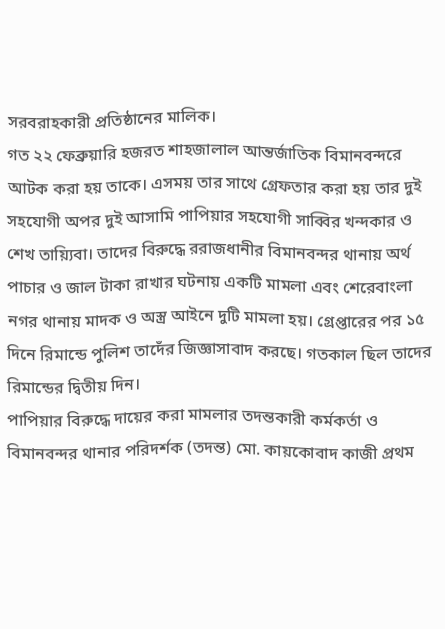সরবরাহকারী প্রতিষ্ঠানের মালিক।
গত ২২ ফেব্রুয়ারি হজরত শাহজালাল আন্তর্জাতিক বিমানবন্দরে আটক করা হয় তাকে। এসময় তার সাথে গ্রেফতার করা হয় তার দুই সহযোগী অপর দুই আসামি পাপিয়ার সহযোগী সাব্বির খন্দকার ও শেখ তায়্যিবা। তাদের বিরুদ্ধে ররাজধানীর বিমানবন্দর থানায় অর্থ পাচার ও জাল টাকা রাখার ঘটনায় একটি মামলা এবং শেরেবাংলা নগর থানায় মাদক ও অস্ত্র আইনে দুটি মামলা হয়। গ্রেপ্তারের পর ১৫ দিনে রিমান্ডে পুলিশ তাদেঁর জিজ্ঞাসাবাদ করছে। গতকাল ছিল তাদের রিমান্ডের দ্বিতীয় দিন।
পাপিয়ার বিরুদ্ধে দায়ের করা মামলার তদন্তকারী কর্মকর্তা ও বিমানবন্দর থানার পরিদর্শক (তদন্ত) মো. কায়কোবাদ কাজী প্রথম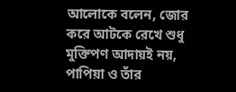আলোকে বলেন, জোর করে আটকে রেখে শুধু মুক্তিপণ আদায়ই নয়, পাপিয়া ও তাঁর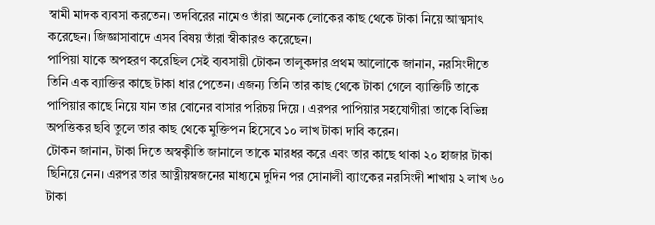স্বামী মাদক ব্যবসা করতেন। তদবিরের নামেও তাঁরা অনেক লোকের কাছ থেকে টাকা নিয়ে আত্মসাৎ করেছেন। জিজ্ঞাসাবাদে এসব বিষয় তাঁরা স্বীকারও করেছেন।
পাপিয়া যাকে অপহরণ করেছিল সেই ব্যবসায়ী টোকন তালুকদার প্রথম আলোকে জানান, নরসিংদীতে তিনি এক ব্যাক্তির কাছে টাকা ধার পেতেন। এজন্য তিনি তার কাছ থেকে টাকা গেলে ব্যাক্তিটি তাকে পাপিয়ার কাছে নিয়ে যান তার বোনের বাসার পরিচয় দিয়ে । এরপর পাপিয়ার সহযোগীরা তাকে বিভিন্ন অপত্তিকর ছবি তুলে তার কাছ থেকে মুক্তিপন হিসেবে ১০ লাখ টাকা দাবি করেন।
টোকন জানান, টাকা দিতে অস্বকৃীতি জানালে তাকে মারধর করে এবং তার কাছে থাকা ২০ হাজার টাকা ছিনিয়ে নেন। এরপর তার আত্নীয়স্বজনের মাধ্যমে দুদিন পর সোনালী ব্যাংকের নরসিংদী শাখায় ২ লাখ ৬০ টাকা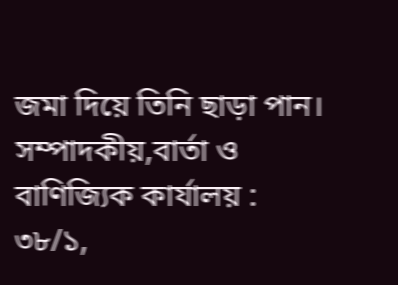জমা দিয়ে তিনি ছাড়া পান।
সম্পাদকীয়,বার্তা ও বাণিজ্যিক কার্যালয় : ৩৮/১,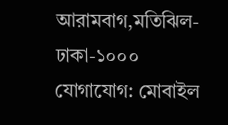আরামবাগ,মতিঝিল-ঢাকা-১০০০
যোগাযোগ: মোবাইল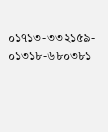০১৭১৩-৩৩২১৫৯- ০১৩১৮-৬৮০৩৮১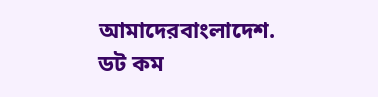আমাদেরবাংলাদেশ. ডট কম